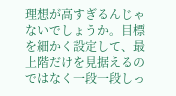理想が高すぎるんじゃないでしょうか。目標を細かく設定して、最上階だけを見据えるのではなく一段一段しっ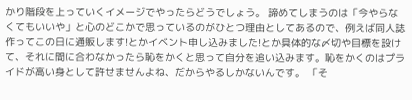かり階段を上っていくイメージでやったらどうでしょう。 諦めてしまうのは「今やらなくてもいいや」と心のどこかで思っているのがひとつ理由としてあるので、例えば同人誌作ってこの日に通販します!とかイベント申し込みました!とか具体的な〆切や目標を設けて、それに間に合わなかったら恥をかくと思って自分を追い込みます。恥をかくのはプライドが高い身として許せませんよね、だからやるしかないんです。 「そ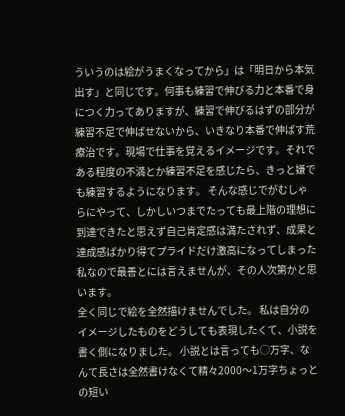ういうのは絵がうまくなってから」は「明日から本気出す」と同じです。何事も練習で伸びる力と本番で身につく力ってありますが、練習で伸びるはずの部分が練習不足で伸ばせないから、いきなり本番で伸ばす荒療治です。現場で仕事を覚えるイメージです。それである程度の不満とか練習不足を感じたら、きっと嫌でも練習するようになります。 そんな感じでがむしゃらにやって、しかしいつまでたっても最上階の理想に到達できたと思えず自己肯定感は満たされず、成果と達成感ばかり得てプライドだけ激高になってしまった私なので最善とには言えませんが、その人次第かと思います。
全く同じで絵を全然描けませんでした。 私は自分のイメージしたものをどうしても表現したくて、小説を書く側になりました。 小説とは言っても◯万字、なんて長さは全然書けなくて精々2000〜1万字ちょっとの短い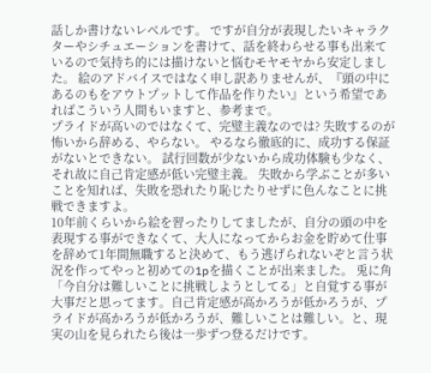話しか書けないレベルです。 ですが自分が表現したいキャラクターやシチュエーションを書けて、話を終わらせる事も出来ているので気持ち的には描けないと悩むモヤモヤから安定しました。 絵のアドバイスではなく申し訳ありませんが、『頭の中にあるのもをアウトプットして作品を作りたい』という希望であればこういう人間もいますと、参考まで。
プライドが高いのではなくて、完璧主義なのでは? 失敗するのが怖いから辞める、やらない。 やるなら徹底的に、成功する保証がないとできない。 試行回数が少ないから成功体験も少なく、それ故に自己肯定感が低い完璧主義。 失敗から学ぶことが多いことを知れば、失敗を恐れたり恥じたりせずに色んなことに挑戦できますよ。
10年前くらいから絵を習ったりしてましたが、自分の頭の中を表現する事ができなくて、大人になってからお金を貯めて仕事を辞めて1年間無職すると決めて、もう逃げられないぞと言う状況を作ってやっと初めての1pを描くことが出来ました。 兎に角「今自分は難しいことに挑戦しようとしてる」と自覚する事が大事だと思ってます。自己肯定感が高かろうが低かろうが、プライドが高かろうが低かろうが、難しいことは難しい。と、現実の山を見られたら後は一歩ずつ登るだけです。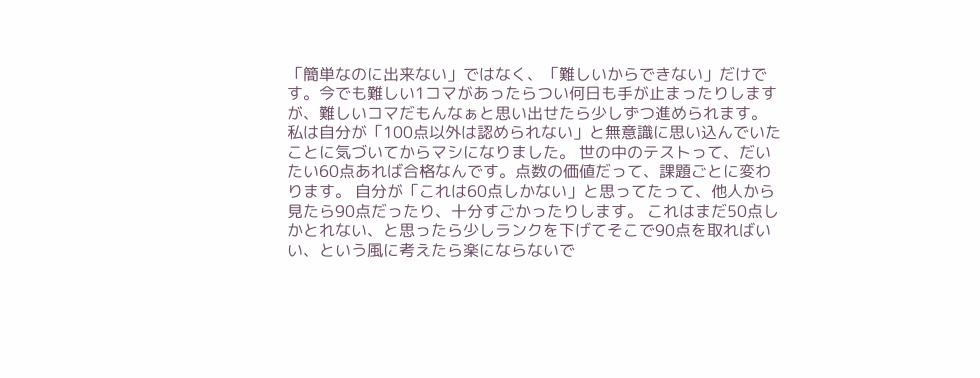「簡単なのに出来ない」ではなく、「難しいからできない」だけです。今でも難しい1コマがあったらつい何日も手が止まったりしますが、難しいコマだもんなぁと思い出せたら少しずつ進められます。
私は自分が「100点以外は認められない」と無意識に思い込んでいたことに気づいてからマシになりました。 世の中のテストって、だいたい60点あれば合格なんです。点数の価値だって、課題ごとに変わります。 自分が「これは60点しかない」と思ってたって、他人から見たら90点だったり、十分すごかったりします。 これはまだ50点しかとれない、と思ったら少しランクを下げてそこで90点を取ればいい、という風に考えたら楽にならないで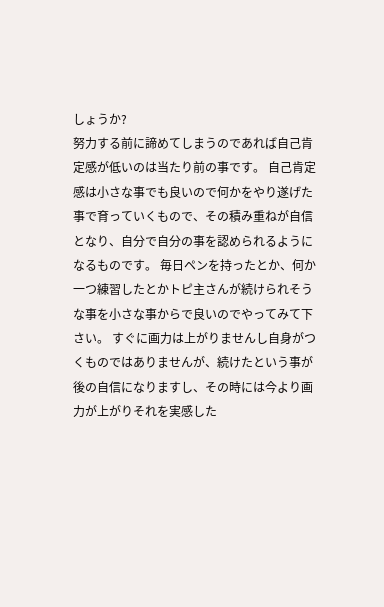しょうか?
努力する前に諦めてしまうのであれば自己肯定感が低いのは当たり前の事です。 自己肯定感は小さな事でも良いので何かをやり遂げた事で育っていくもので、その積み重ねが自信となり、自分で自分の事を認められるようになるものです。 毎日ペンを持ったとか、何か一つ練習したとかトピ主さんが続けられそうな事を小さな事からで良いのでやってみて下さい。 すぐに画力は上がりませんし自身がつくものではありませんが、続けたという事が後の自信になりますし、その時には今より画力が上がりそれを実感した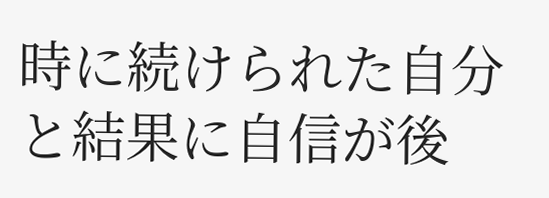時に続けられた自分と結果に自信が後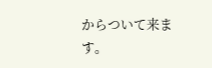からついて来ます。